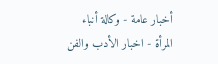أخبار عامة - وكالة أنباء المرأة - اخبار الأدب والفن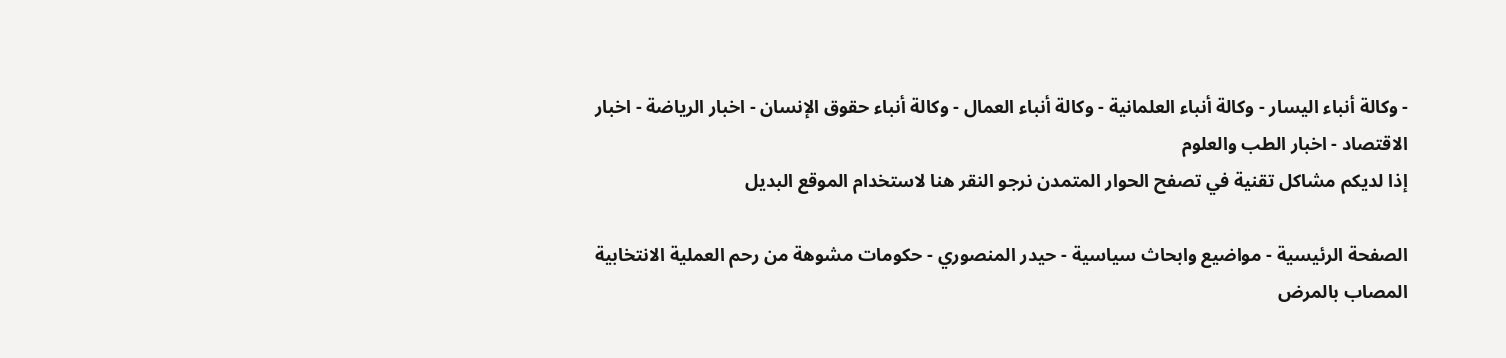- وكالة أنباء اليسار - وكالة أنباء العلمانية - وكالة أنباء العمال - وكالة أنباء حقوق الإنسان - اخبار الرياضة - اخبار الاقتصاد - اخبار الطب والعلوم
إذا لديكم مشاكل تقنية في تصفح الحوار المتمدن نرجو النقر هنا لاستخدام الموقع البديل

الصفحة الرئيسية - مواضيع وابحاث سياسية - حيدر المنصوري - حكومات مشوهة من رحم العملية الانتخابية المصاب بالمرض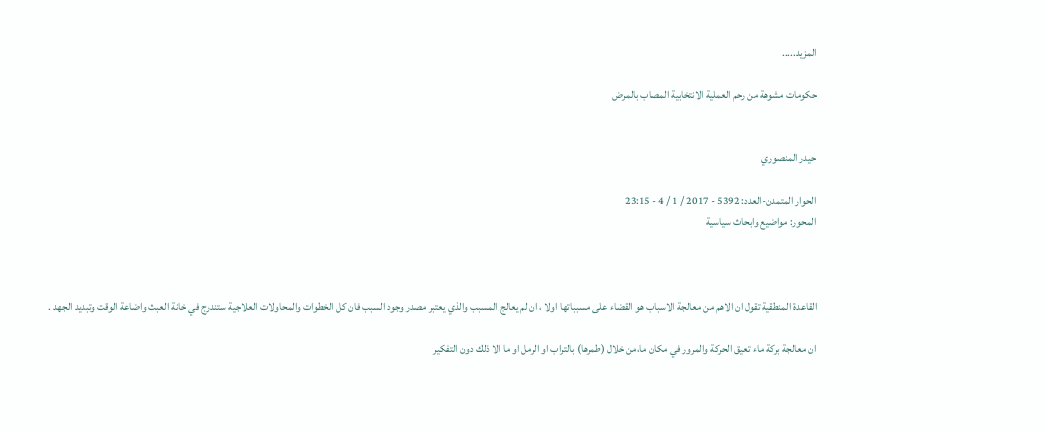المزيد.....

حكومات مشوهة من رحم العملية الانتخابية المصاب بالمرض


حيدر المنصوري

الحوار المتمدن-العدد: 5392 - 2017 / 1 / 4 - 23:15
المحور: مواضيع وابحاث سياسية



القاعدة المنطقية تقول ان الاهم من معالجة الاسباب هو القضاء على مسبباتها اولا ، ان لم يعالج المسبب والذي يعتبر مصدر وجود السبب فان كل الخطوات والمحاولات العلاجية ستندرج في خانة العبث واضاعة الوقت وتبديد الجهد .

ان معالجة بركة ماء تعيق الحركة والمرور في مكان ما،من خلال (طمرها) بالتراب او الرمل او ما الا ذلك دون التفكير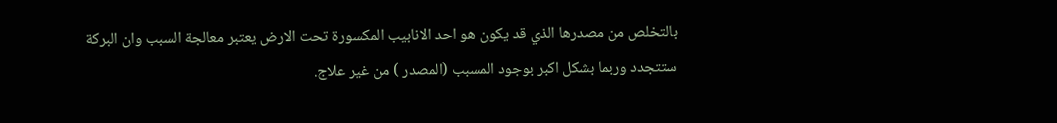بالتخلص من مصدرها الذي قد يكون هو احد الانابيب المكسورة تحت الارض يعتبر معالجة السبب وان البركة ستتجدد وربما بشكل اكبر بوجود المسبب (المصدر ) من غير علاج.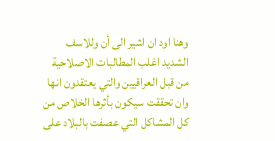وهنا اود ان اشير الى أن وللاسف الشديد اغلب المطالبات الاصلاحية من قبل العراقيين والتي يعتقدون انها وان تحققت سيكون بأثرها الخلاص من كل المشاكل التي عصفت بالبلاد على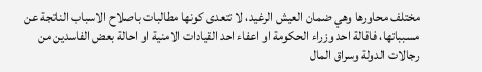مختلف محاورها وهي ضمان العيش الرغيد، لا تتعدى كونها مطالبات باصلاح الاسباب الناتجة عن مسبباتها، فاقالة احد وزراء الحكومة او اعفاء احد القيادات الامنية او احالة بعض الفاسدين من رجالات الدولة وسراق المال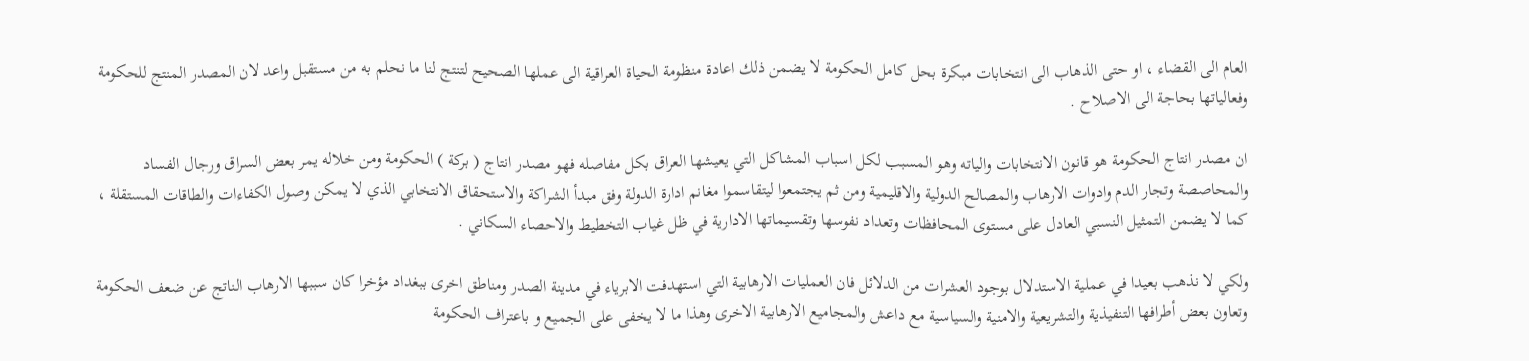العام الى القضاء ، او حتى الذهاب الى انتخابات مبكرة بحل كامل الحكومة لا يضمن ذلك اعادة منظومة الحياة العراقية الى عملها الصحيح لتنتج لنا ما نحلم به من مستقبل واعد لان المصدر المنتج للحكومة وفعالياتها بحاجة الى الاصلاح .

ان مصدر انتاج الحكومة هو قانون الانتخابات والياته وهو المسبب لكل اسباب المشاكل التي يعيشها العراق بكل مفاصله فهو مصدر انتاج ( بركة ) الحكومة ومن خلاله يمر بعض السراق ورجال الفساد والمحاصصة وتجار الدم وادوات الارهاب والمصالح الدولية والاقليمية ومن ثم يجتمعوا ليتقاسموا مغانم ادارة الدولة وفق مبدأ الشراكة والاستحقاق الانتخابي الذي لا يمكن وصول الكفاءات والطاقات المستقلة ، كما لا يضمن التمثيل النسبي العادل على مستوى المحافظات وتعداد نفوسها وتقسيماتها الادارية في ظل غياب التخطيط والاحصاء السكاني .

ولكي لا نذهب بعيدا في عملية الاستدلال بوجود العشرات من الدلائل فان العمليات الارهابية التي استهدفت الابرياء في مدينة الصدر ومناطق اخرى ببغداد مؤخرا كان سببها الارهاب الناتج عن ضعف الحكومة وتعاون بعض أطرافها التنفيذية والتشريعية والامنية والسياسية مع داعش والمجاميع الارهابية الاخرى وهذا ما لا يخفى على الجميع و باعتراف الحكومة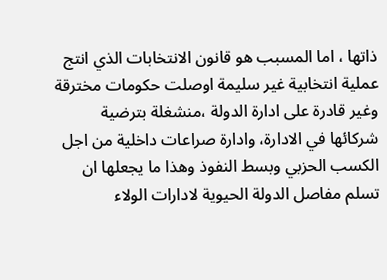ذاتها ، اما المسبب هو قانون الانتخابات الذي انتج عملية انتخابية غير سليمة اوصلت حكومات مخترقة وغير قادرة على ادارة الدولة ،منشغلة بترضية شركائها في الادارة، وادارة صراعات داخلية من اجل الكسب الحزبي وبسط النفوذ وهذا ما يجعلها ان تسلم مفاصل الدولة الحيوية لادارات الولاء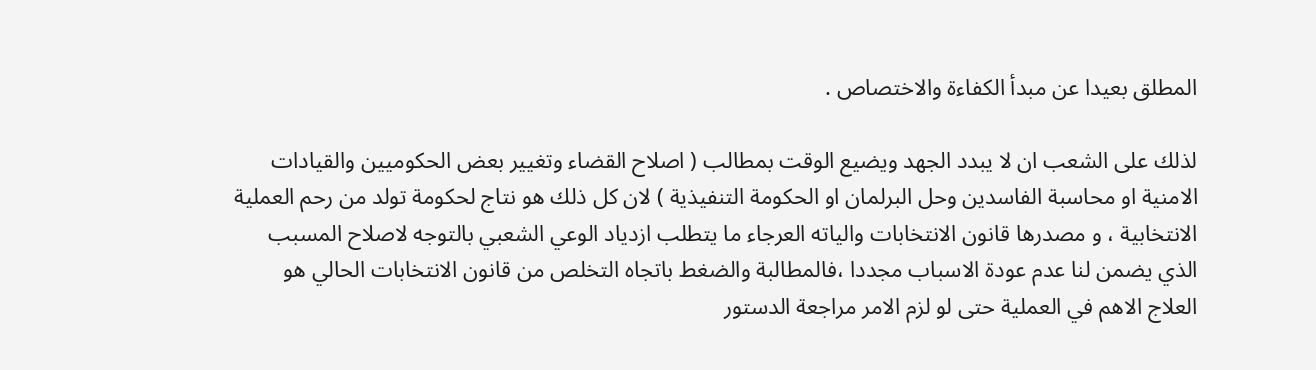المطلق بعيدا عن مبدأ الكفاءة والاختصاص .

لذلك على الشعب ان لا يبدد الجهد ويضيع الوقت بمطالب ( اصلاح القضاء وتغيير بعض الحكوميين والقيادات الامنية او محاسبة الفاسدين وحل البرلمان او الحكومة التنفيذية ) لان كل ذلك هو نتاج لحكومة تولد من رحم العملية الانتخابية ، و مصدرها قانون الانتخابات والياته العرجاء ما يتطلب ازدياد الوعي الشعبي بالتوجه لاصلاح المسبب الذي يضمن لنا عدم عودة الاسباب مجددا ،فالمطالبة والضغط باتجاه التخلص من قانون الانتخابات الحالي هو العلاج الاهم في العملية حتى لو لزم الامر مراجعة الدستور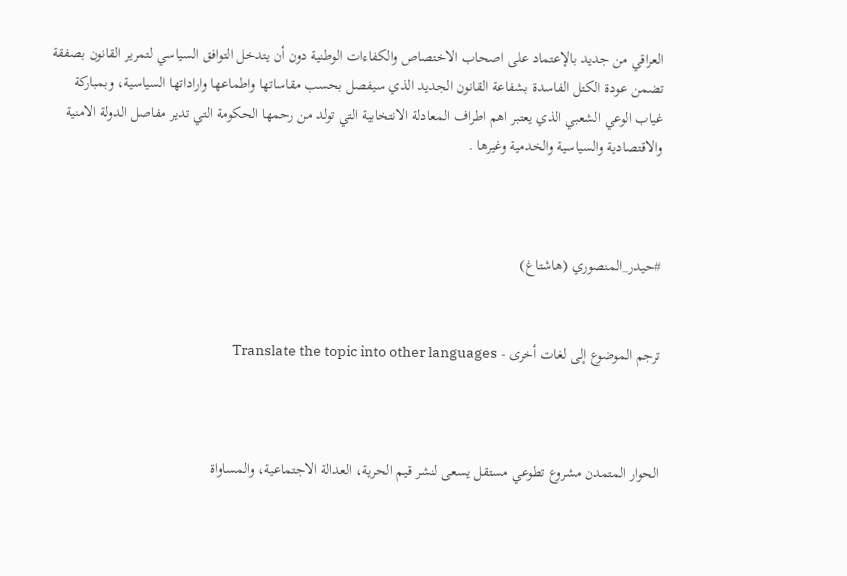العراقي من جديد بالإعتماد على اصحاب الاختصاص والكفاءات الوطنية دون أن يتدخل التوافق السياسي لتمرير القانون بصفقة تضمن عودة الكتل الفاسدة بشفاعة القانون الجديد الذي سيفصل بحسب مقاساتها واطماعها واراداتها السياسية، وبمباركة غياب الوعي الشعبي الذي يعتبر اهم اطراف المعادلة الانتخابية التي تولد من رحمها الحكومة التي تدير مفاصل الدولة الامنية والاقتصادية والسياسية والخدمية وغيرها .



#حيدر_المنصوري (هاشتاغ)


ترجم الموضوع إلى لغات أخرى - Translate the topic into other languages



الحوار المتمدن مشروع تطوعي مستقل يسعى لنشر قيم الحرية، العدالة الاجتماعية، والمساواة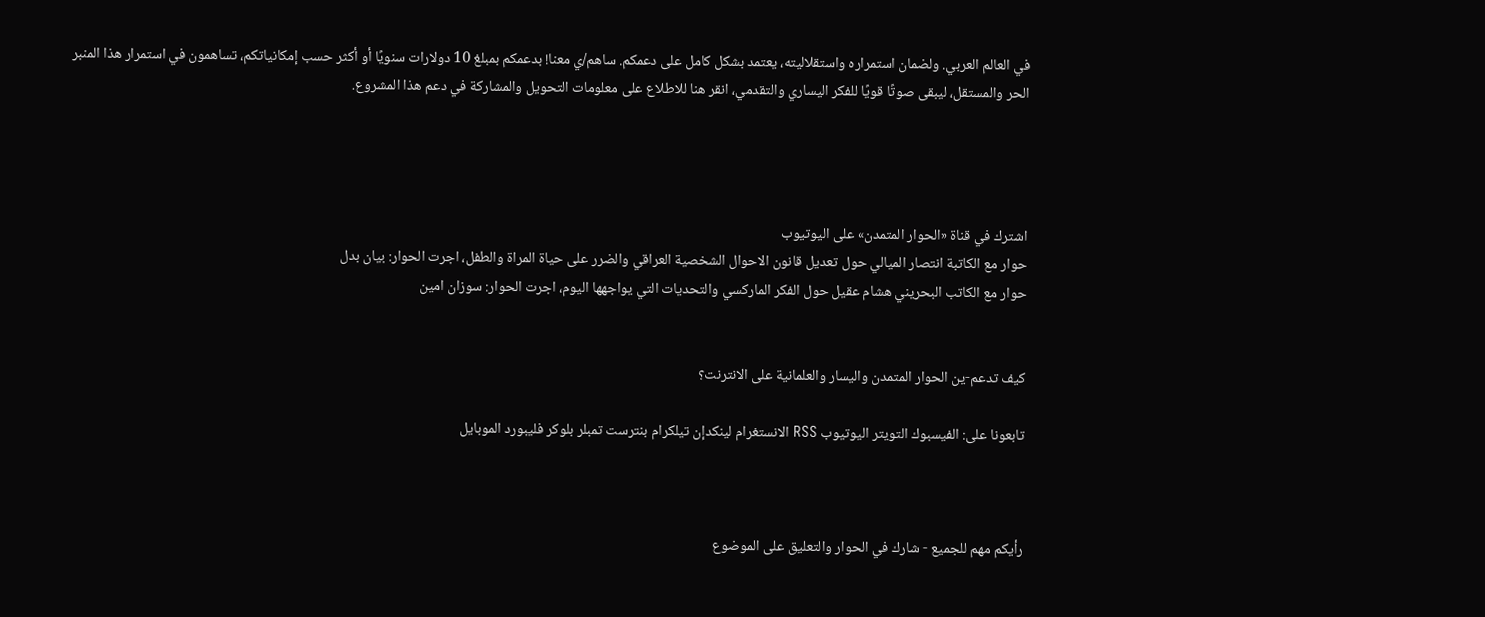في العالم العربي. ولضمان استمراره واستقلاليته، يعتمد بشكل كامل على دعمكم. ساهم/ي معنا! بدعمكم بمبلغ 10 دولارات سنويًا أو أكثر حسب إمكانياتكم، تساهمون في استمرار هذا المنبر الحر والمستقل، ليبقى صوتًا قويًا للفكر اليساري والتقدمي، انقر هنا للاطلاع على معلومات التحويل والمشاركة في دعم هذا المشروع.




اشترك في قناة «الحوار المتمدن» على اليوتيوب
حوار مع الكاتبة انتصار الميالي حول تعديل قانون الاحوال الشخصية العراقي والضرر على حياة المراة والطفل، اجرت الحوار: بيان بدل
حوار مع الكاتب البحريني هشام عقيل حول الفكر الماركسي والتحديات التي يواجهها اليوم، اجرت الحوار: سوزان امين


كيف تدعم-ين الحوار المتمدن واليسار والعلمانية على الانترنت؟

تابعونا على: الفيسبوك التويتر اليوتيوب RSS الانستغرام لينكدإن تيلكرام بنترست تمبلر بلوكر فليبورد الموبايل



رأيكم مهم للجميع - شارك في الحوار والتعليق على الموضوع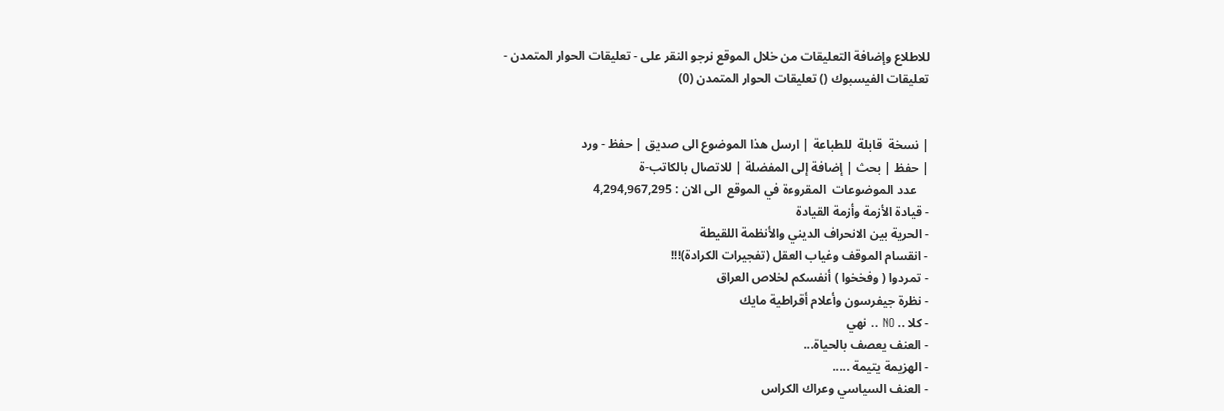للاطلاع وإضافة التعليقات من خلال الموقع نرجو النقر على - تعليقات الحوار المتمدن -
تعليقات الفيسبوك () تعليقات الحوار المتمدن (0)


| نسخة  قابلة  للطباعة | ارسل هذا الموضوع الى صديق | حفظ - ورد
| حفظ | بحث | إضافة إلى المفضلة | للاتصال بالكاتب-ة
    عدد الموضوعات  المقروءة في الموقع  الى الان : 4,294,967,295
- قيادة الأزمة وأزمة القيادة
- الحرية بين الانحراف الديني والأنظمة اللقيطة
- انقسام الموقف وغياب العقل (تفجيرات الكرادة)!!!
- تمردوا ( وفخخوا ) أنفسكم لخلاص العراق
- نظرة جيفرسون وأعلام أقراطية مايك
- كلا .. NO .. نهي
- العنف يعصف بالحياة...
- الهزيمة يتيمة .....
- العنف السياسي وعراك الكراس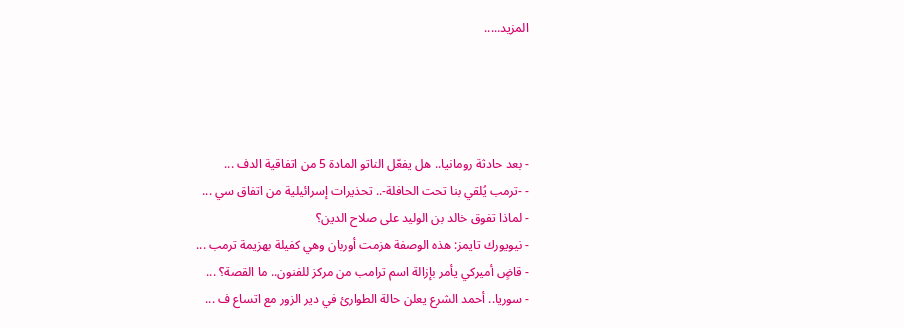المزيد.....




- بعد حادثة رومانيا.. هل يفعّل الناتو المادة 5 من اتفاقية الدف ...
- -ترمب يُلقي بنا تحت الحافلة-.. تحذيرات إسرائيلية من اتفاق سي ...
- لماذا تفوق خالد بن الوليد على صلاح الدين؟
- نيويورك تايمز: هذه الوصفة هزمت أوربان وهي كفيلة بهزيمة ترمب ...
- قاضٍ أميركي يأمر بإزالة اسم ترامب من مركز للفنون.. ما القصة؟ ...
- سوريا.. أحمد الشرع يعلن حالة الطوارئ في دير الزور مع اتساع ف ...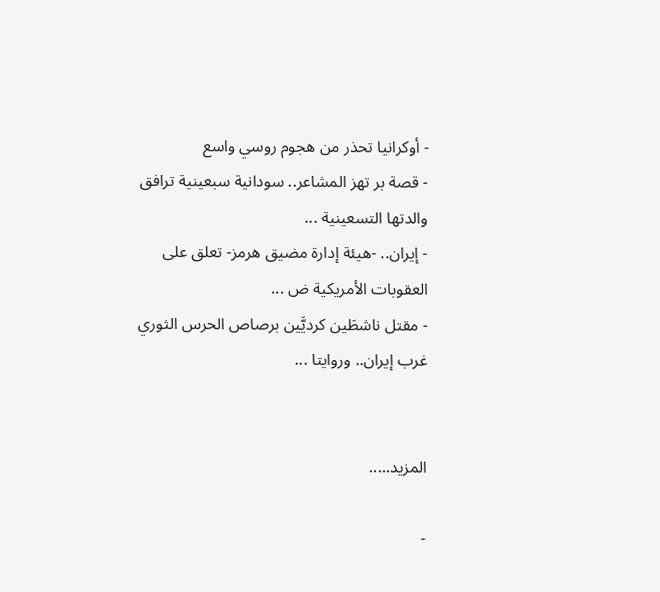- أوكرانيا تحذر من هجوم روسي واسع
- قصة بر تهز المشاعر.. سودانية سبعينية ترافق والدتها التسعينية ...
- إيران.. -هيئة إدارة مضيق هرمز- تعلق على العقوبات الأمريكية ض ...
- مقتل ناشطَين كرديَّين برصاص الحرس الثوري غرب إيران.. وروايتا ...


المزيد.....

-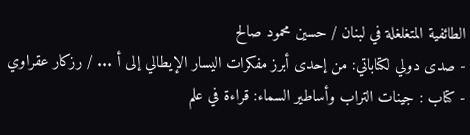الطائفية المتغلغلة في لبنان / حسين محمود صالح
- صدى دولي لكتاباتي: من إحدى أبرز مفكرات اليسار الإيطالي إلى أ ... / رزكار عقراوي
- كتاب : جينات التراب وأساطير السماء: قراءة في علم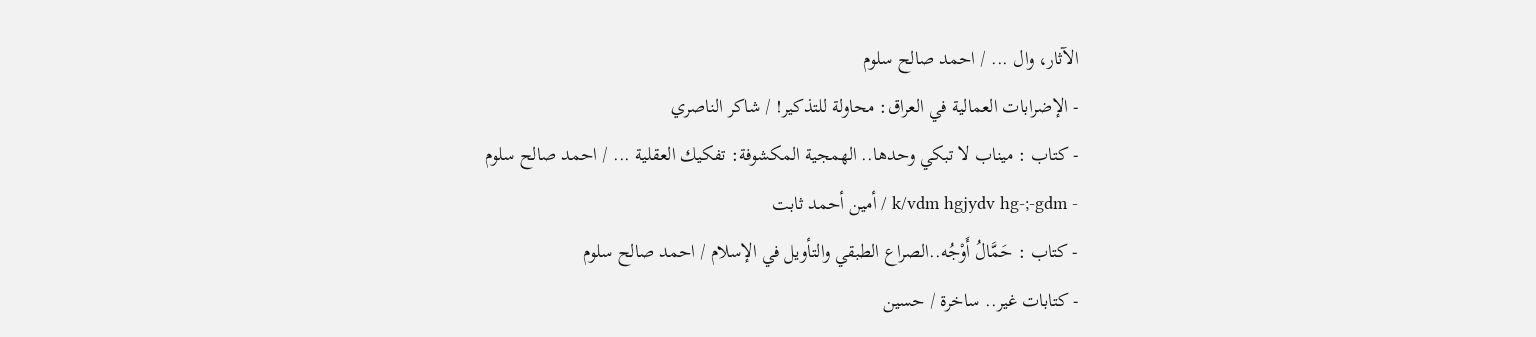الآثار، وال ... / احمد صالح سلوم
- الإضرابات العمالية في العراق: محاولة للتذكير! / شاكر الناصري
- كتاب : ميناب لا تبكي وحدها.. الهمجية المكشوفة: تفكيك العقلية ... / احمد صالح سلوم
- k/vdm hgjydv hg-;-gdm / أمين أحمد ثابت
- كتاب : حَمَّالُ أَوْجُه..الصراع الطبقي والتأويل في الإسلام / احمد صالح سلوم
- كتابات غير.. ساخرة / حسين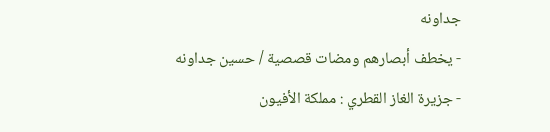جداونه
- يخطف أبصارهم ومضات قصصية / حسين جداونه
- جزيرة الغاز القطري : مملكة الأفيون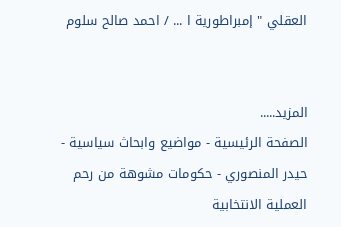العقلي " إمبراطورية ا ... / احمد صالح سلوم


المزيد.....
الصفحة الرئيسية - مواضيع وابحاث سياسية - حيدر المنصوري - حكومات مشوهة من رحم العملية الانتخابية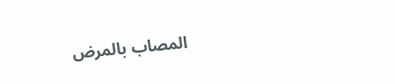المصاب بالمرض